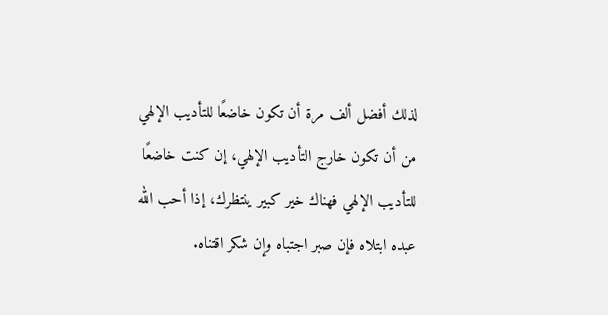لذلك أفضل ألف مرة أن تكون خاضعًا للتأديب الإلهي من أن تكون خارج التأديب الإلهي، إن كنت خاضعًا للتأديب الإلهي فهناك خير كبير ينتظرك، إذا أحب الله عبده ابتلاه فإن صبر اجتباه وإن شكر اقتناه.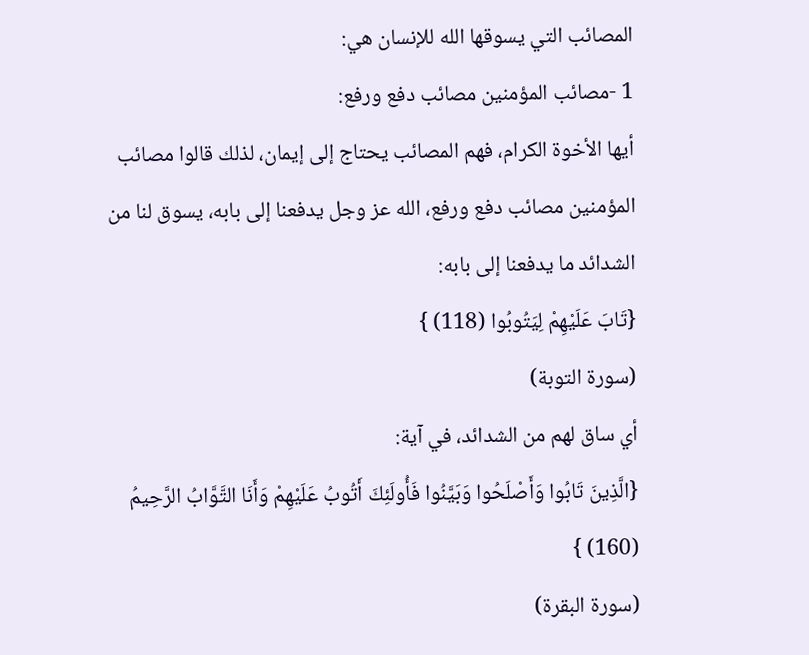المصائب التي يسوقها الله للإنسان هي:
1 -مصائب المؤمنين مصائب دفع ورفع:
أيها الأخوة الكرام، فهم المصائب يحتاج إلى إيمان، لذلك قالوا مصائب المؤمنين مصائب دفع ورفع، الله عز وجل يدفعنا إلى بابه، يسوق لنا من الشدائد ما يدفعنا إلى بابه:
{تَابَ عَلَيْهِمْ لِيَتُوبُوا (118) }
(سورة التوبة)
أي ساق لهم من الشدائد، في آية:
{الَّذِينَ تَابُوا وَأَصْلَحُوا وَبَيَّنُوا فَأُولَئِكَ أَتُوبُ عَلَيْهِمْ وَأَنَا التَّوَّابُ الرَّحِيمُ (160) }
(سورة البقرة)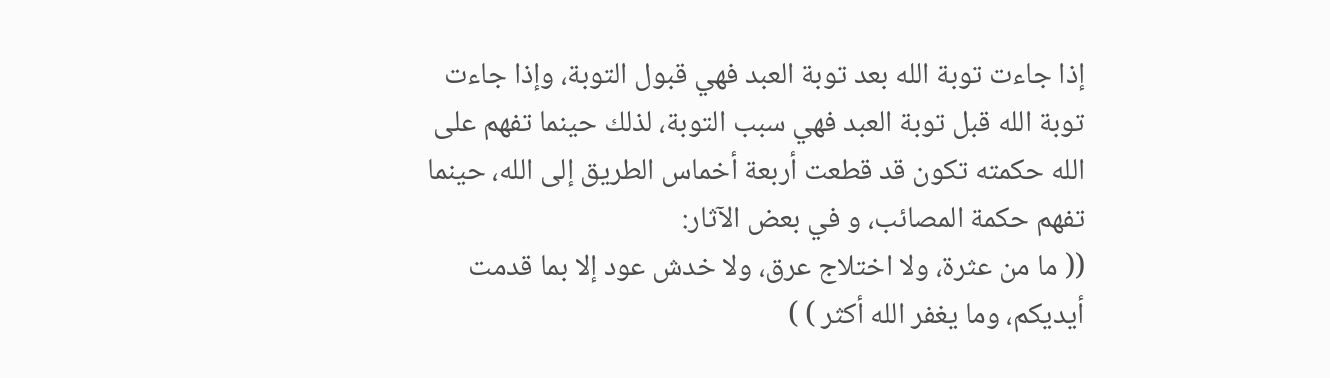إذا جاءت توبة الله بعد توبة العبد فهي قبول التوبة، وإذا جاءت توبة الله قبل توبة العبد فهي سبب التوبة، لذلك حينما تفهم على الله حكمته تكون قد قطعت أربعة أخماس الطريق إلى الله، حينما تفهم حكمة المصائب، و في بعض الآثار:
(( ما من عثرة، ولا اختلاج عرق، ولا خدش عود إلا بما قدمت أيديكم، وما يغفر الله أكثر ) )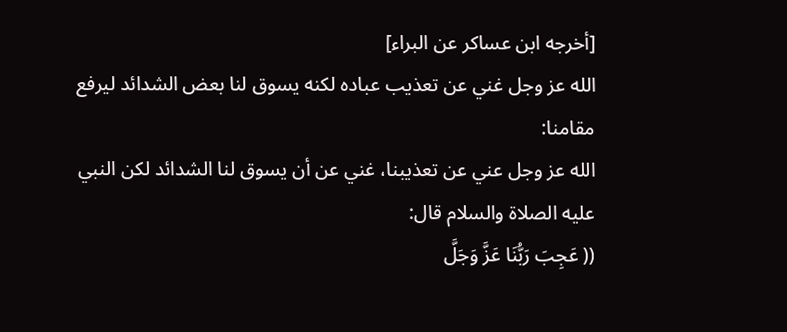[أخرجه ابن عساكر عن البراء]
الله عز وجل غني عن تعذيب عباده لكنه يسوق لنا بعض الشدائد ليرفع مقامنا:
الله عز وجل عني عن تعذيبنا، غني عن أن يسوق لنا الشدائد لكن النبي عليه الصلاة والسلام قال:
(( عَجِبَ رَبُّنَا عَزَّ وَجَلَّ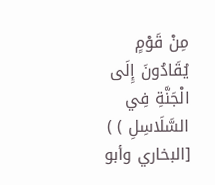مِنْ قَوْمٍ يُقَادُونَ إِلَى الْجَنَّةِ فِي السَّلَاسِلِ ) )
[البخاري وأبو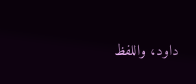داود، واللفظ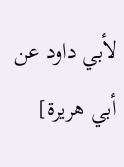لأبي داود عن أبي هريرة]